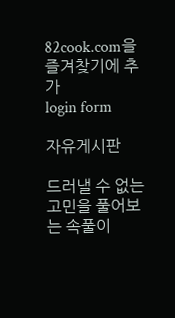82cook.com을 즐겨찾기에 추가
login form

자유게시판

드러낼 수 없는 고민을 풀어보는 속풀이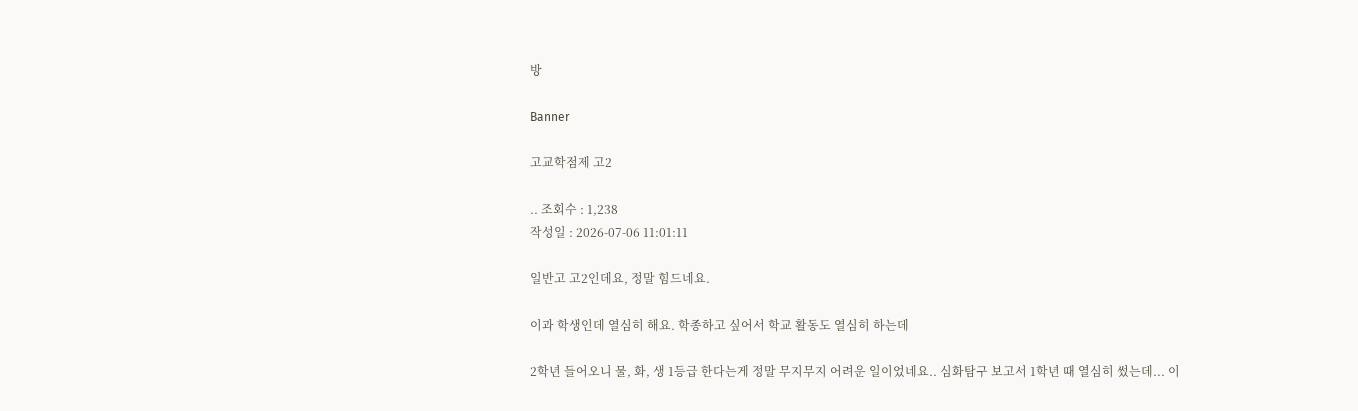방

Banner

고교학점제 고2

.. 조회수 : 1,238
작성일 : 2026-07-06 11:01:11

일반고 고2인데요, 정말 힘드네요.

이과 학생인데 열심히 해요. 학종하고 싶어서 학교 활동도 열심히 하는데

2학년 들어오니 물, 화, 생 1등급 한다는게 정말 무지무지 어려운 일이었네요.. 심화탐구 보고서 1학년 때 열심히 썼는데... 이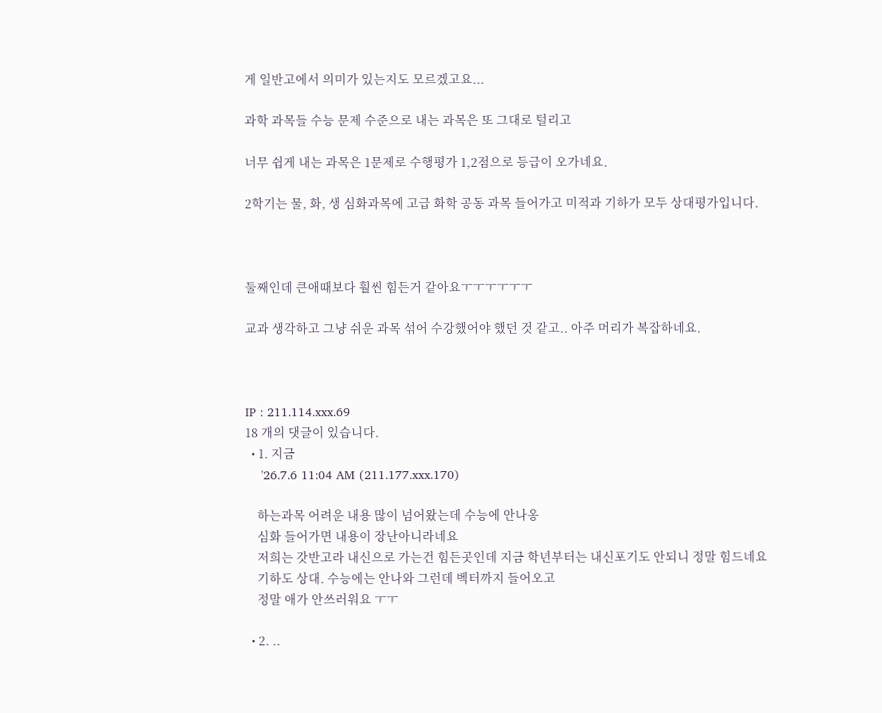게 일반고에서 의미가 있는지도 모르겠고요...

과학 과목들 수능 문제 수준으로 내는 과목은 또 그대로 털리고

너무 쉽게 내는 과목은 1문제로 수행평가 1,2점으로 등급이 오가네요.

2학기는 물, 화, 생 심화과목에 고급 화학 공동 과목 들어가고 미적과 기하가 모두 상대평가입니다.



둘째인데 큰애때보다 훨씬 힘든거 같아요ㅜㅜㅜㅜㅜㅜ

교과 생각하고 그냥 쉬운 과목 섞어 수강했어야 했던 것 같고.. 아주 머리가 복잡하네요.



IP : 211.114.xxx.69
18 개의 댓글이 있습니다.
  • 1. 지금
    '26.7.6 11:04 AM (211.177.xxx.170)

    하는과목 어려운 내용 많이 넘어왔는데 수능에 안나옹
    심화 들어가면 내용이 장난아니라네요
    저희는 갓반고라 내신으로 가는건 힘든곳인데 지금 학년부터는 내신포기도 안되니 정말 힘드네요
    기하도 상대. 수능에는 안나와 그런데 벡터까지 들어오고
    정말 애가 안쓰러워요 ㅜㅜ

  • 2. ..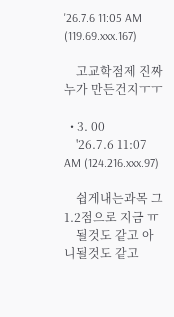'26.7.6 11:05 AM (119.69.xxx.167)

    고교학점제 진짜 누가 만든건지ㅜㅜ

  • 3. 00
    '26.7.6 11:07 AM (124.216.xxx.97)

    쉽게내는과목 그1.2점으로 지금 ㅠ
    될것도 같고 아니될것도 같고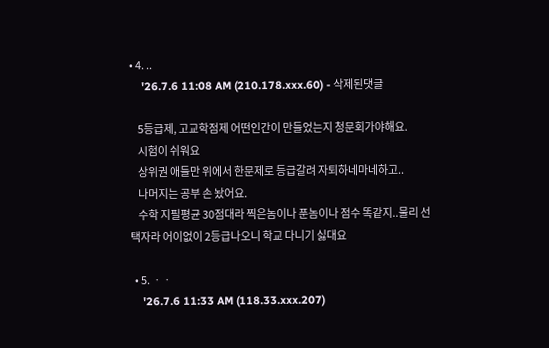• 4. ..
    '26.7.6 11:08 AM (210.178.xxx.60) - 삭제된댓글

    5등급제, 고교학점제 어떤인간이 만들었는지 청문회가야해요.
    시험이 쉬워요
    상위권 애들만 위에서 한문제로 등급갈려 자퇴하네마네하고..
    나머지는 공부 손 놨어요.
    수학 지필평균 30점대라 찍은놈이나 푼놈이나 점수 똑같지..물리 선택자라 어이없이 2등급나오니 학교 다니기 싫대요

  • 5. ㆍㆍ
    '26.7.6 11:33 AM (118.33.xxx.207)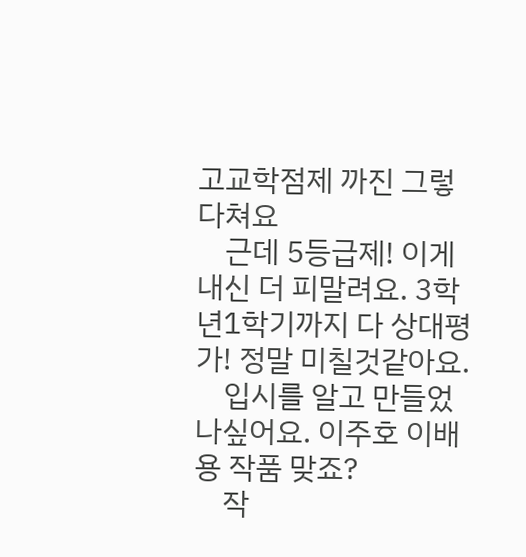고교학점제 까진 그렇다쳐요
    근데 5등급제! 이게 내신 더 피말려요. 3학년1학기까지 다 상대평가! 정말 미칠것같아요.
    입시를 알고 만들었나싶어요. 이주호 이배용 작품 맞죠?
    작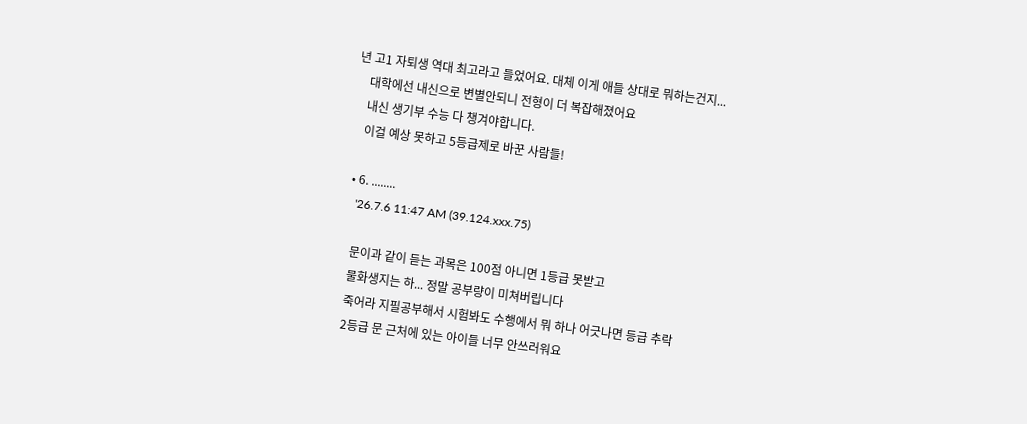년 고1 자퇴생 역대 최고라고 들었어요. 대체 이게 애들 상대로 뭐하는건지...
    대학에선 내신으로 변별안되니 전형이 더 복잡해졌어요
    내신 생기부 수능 다 챙겨야합니다.
    이걸 예상 못하고 5등급제로 바꾼 사람들!

  • 6. ........
    '26.7.6 11:47 AM (39.124.xxx.75)

    문이과 같이 듣는 과목은 100점 아니면 1등급 못받고
    물화생지는 하... 정말 공부량이 미쳐버립니다
    죽어라 지필공부해서 시험봐도 수행에서 뭐 하나 어긋나면 등급 추락
    2등급 문 근처에 있는 아이들 너무 안쓰러워요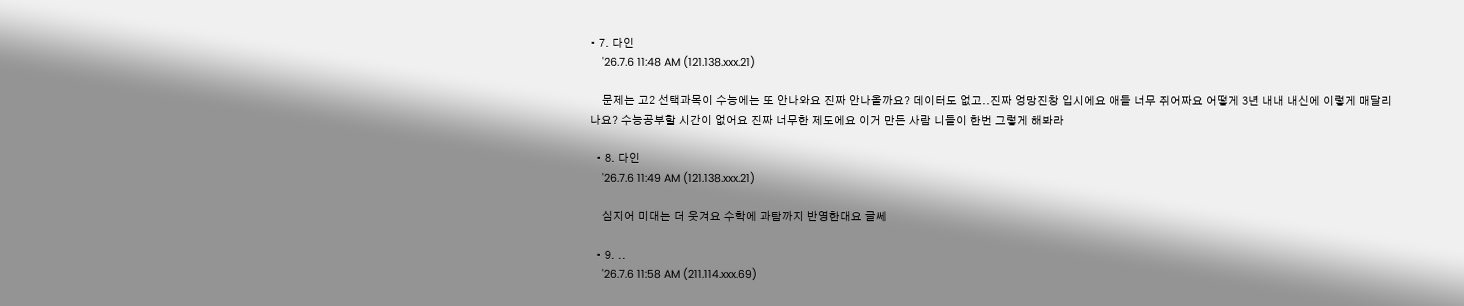• 7. 다인
    '26.7.6 11:48 AM (121.138.xxx.21)

    문제는 고2 선택과목이 수능에는 또 안나와요 진짜 안나올까요? 데이터도 없고..진짜 엉망진창 입시에요 애들 너무 쥐어짜요 어떻게 3년 내내 내신에 이렇게 매달리나요? 수능공부할 시간이 없어요 진짜 너무한 제도에요 이거 만든 사람 니들이 한번 그렇게 해봐라

  • 8. 다인
    '26.7.6 11:49 AM (121.138.xxx.21)

    심지어 미대는 더 웃겨요 수학에 과탐까지 반영한대요 글쎄

  • 9. ..
    '26.7.6 11:58 AM (211.114.xxx.69)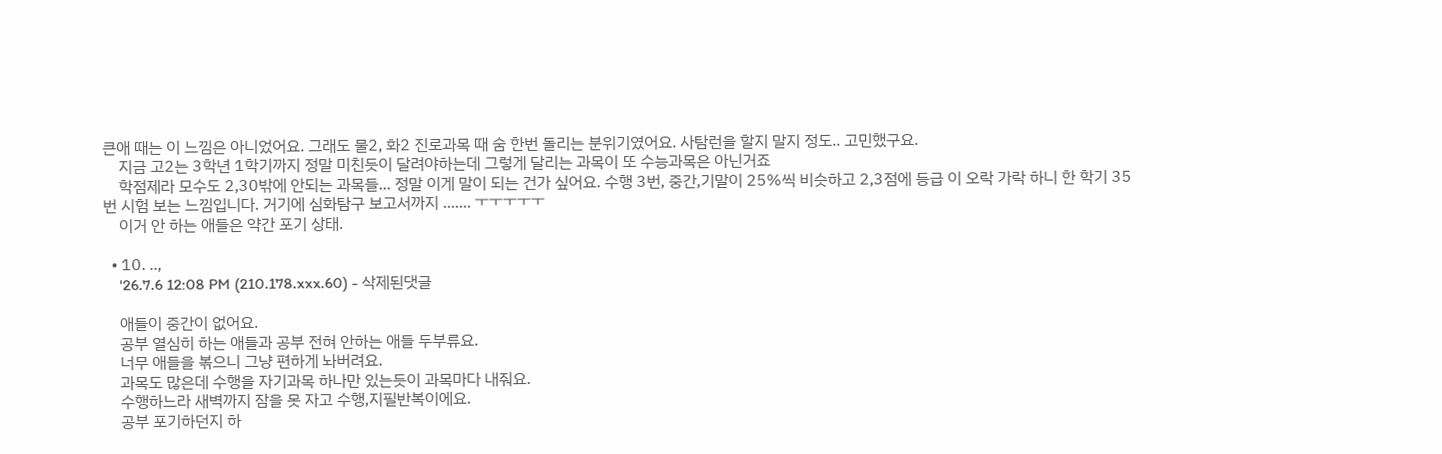큰애 때는 이 느낌은 아니었어요. 그래도 물2, 화2 진로과목 때 숨 한번 돌리는 분위기였어요. 사탐런을 할지 말지 정도.. 고민했구요.
    지금 고2는 3학년 1학기까지 정말 미친듯이 달려야하는데 그렇게 달리는 과목이 또 수능과목은 아닌거죠
    학점제라 모수도 2,30밖에 안되는 과목들... 정말 이게 말이 되는 건가 싶어요. 수행 3번, 중간,기말이 25%씩 비슷하고 2,3점에 등급 이 오락 가락 하니 한 학기 35번 시험 보는 느낌입니다. 거기에 심화탐구 보고서까지 ....... ㅜㅜㅜㅜㅜ
    이거 안 하는 애들은 약간 포기 상태.

  • 10. ..,
    '26.7.6 12:08 PM (210.178.xxx.60) - 삭제된댓글

    애들이 중간이 없어요.
    공부 열심히 하는 애들과 공부 전혀 안하는 애들 두부류요.
    너무 애들을 볶으니 그냥 편하게 놔버려요.
    과목도 많은데 수행을 자기과목 하나만 있는듯이 과목마다 내줘요.
    수행하느라 새벽까지 잠을 못 자고 수행,지필반복이에요.
    공부 포기하던지 하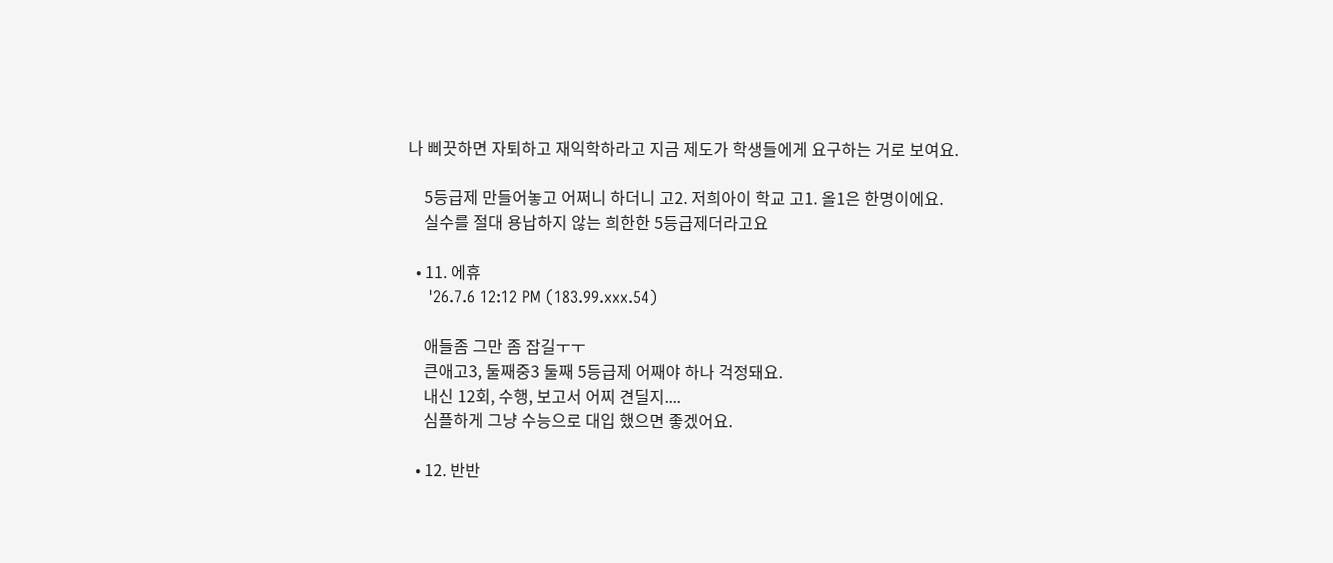나 삐끗하면 자퇴하고 재익학하라고 지금 제도가 학생들에게 요구하는 거로 보여요.

    5등급제 만들어놓고 어쩌니 하더니 고2. 저희아이 학교 고1. 올1은 한명이에요.
    실수를 절대 용납하지 않는 희한한 5등급제더라고요

  • 11. 에휴
    '26.7.6 12:12 PM (183.99.xxx.54)

    애들좀 그만 좀 잡길ㅜㅜ
    큰애고3, 둘째중3 둘째 5등급제 어째야 하나 걱정돼요.
    내신 12회, 수행, 보고서 어찌 견딜지....
    심플하게 그냥 수능으로 대입 했으면 좋겠어요.

  • 12. 반반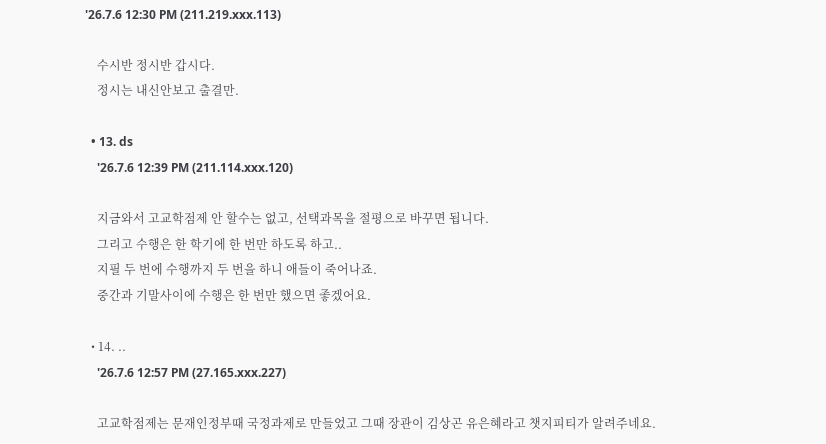'26.7.6 12:30 PM (211.219.xxx.113)

    수시반 정시반 갑시다.
    정시는 내신안보고 출결만.

  • 13. ds
    '26.7.6 12:39 PM (211.114.xxx.120)

    지금와서 고교학점제 안 할수는 없고, 선택과목을 절평으로 바꾸면 됩니다.
    그리고 수행은 한 학기에 한 번만 하도록 하고..
    지필 두 번에 수행까지 두 번을 하니 애들이 죽어나죠.
    중간과 기말사이에 수행은 한 번만 했으면 좋겠어요.

  • 14. ..
    '26.7.6 12:57 PM (27.165.xxx.227)

    고교학점제는 문재인정부때 국정과제로 만들었고 그때 장관이 김상곤 유은혜라고 챗지피티가 알려주네요.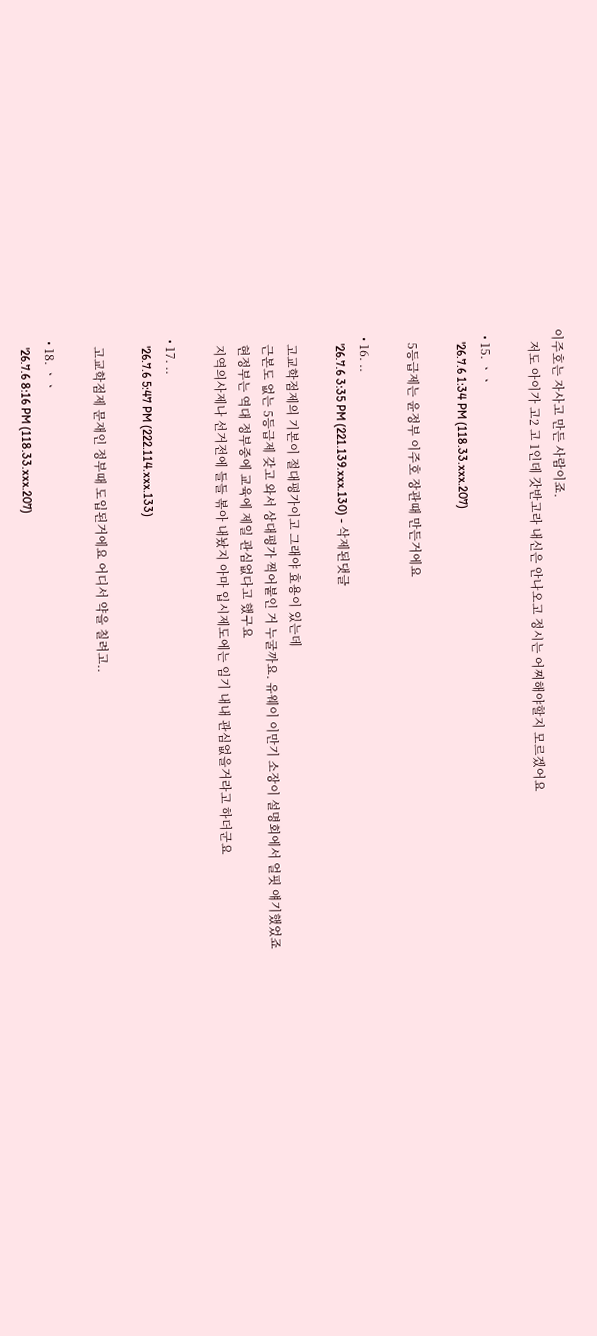이주호는 자사고 만든 사람이죠.
    저도 아이가 고2 고 1인데 갓반고라 내신은 안나오고 정시는 어찌해야할지 모르겠어요

  • 15. ㆍㆍ
    '26.7.6 1:34 PM (118.33.xxx.207)

    5등급제는 윤정부 이주호 장관때 만든거에요

  • 16. ..
    '26.7.6 3:35 PM (221.139.xxx.130) - 삭제된댓글

    고교학점제의 기본이 절대평가이고 그래야 효용이 있는데
    근본도 없는 5등급제 갖고 와서 상대평가 찍어붙인 거 누굴까요. 유웨이 이만기 소장이 설명회에서 얼핏 얘기했었죠
    현정부는 역대 정부중에 교육에 제일 관심없다고 했구요
    지역의사제나 선거전에 들들 볶아 내놨지 아마 입시제도에는 임기 내내 관심없을거라고 하더군요

  • 17. ..
    '26.7.6 5:47 PM (222.114.xxx.133)

    고교학점제 문재인 정부때 도입된거에요 어디서 약을 칠려고..

  • 18. ㆍㆍ
    '26.7.6 8:16 PM (118.33.xxx.207)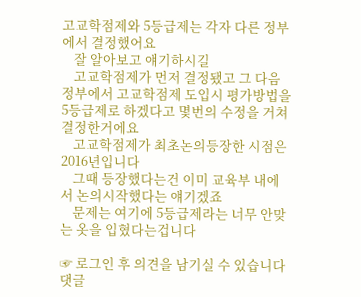고교학점제와 5등급제는 각자 다른 정부에서 결정했어요
    잘 알아보고 얘기하시길
    고교학점제가 먼저 결정됐고 그 다음 정부에서 고교학점제 도입시 평가방법을 5등급제로 하겠다고 몇번의 수정을 거쳐 결정한거에요
    고교학점제가 최초논의등장한 시점은 2016년입니다
    그때 등장했다는건 이미 교육부 내에서 논의시작했다는 얘기겠죠
    문제는 여기에 5등급제라는 너무 안맞는 옷을 입혔다는겁니다

☞ 로그인 후 의견을 남기실 수 있습니다
댓글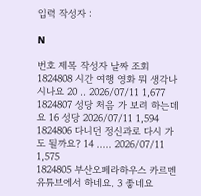입력 작성자 :

N

번호 제목 작성자 날짜 조회
1824808 시간 여행 영화 뭐 생각나시나요 20 .. 2026/07/11 1,677
1824807 성당 처음 가 보려 하는데요 16 성당 2026/07/11 1,594
1824806 다니던 정신과로 다시 가도 될까요? 14 ..... 2026/07/11 1,575
1824805 부산오페라하우스 카르멘 유튜브에서 하네요. 3 좋네요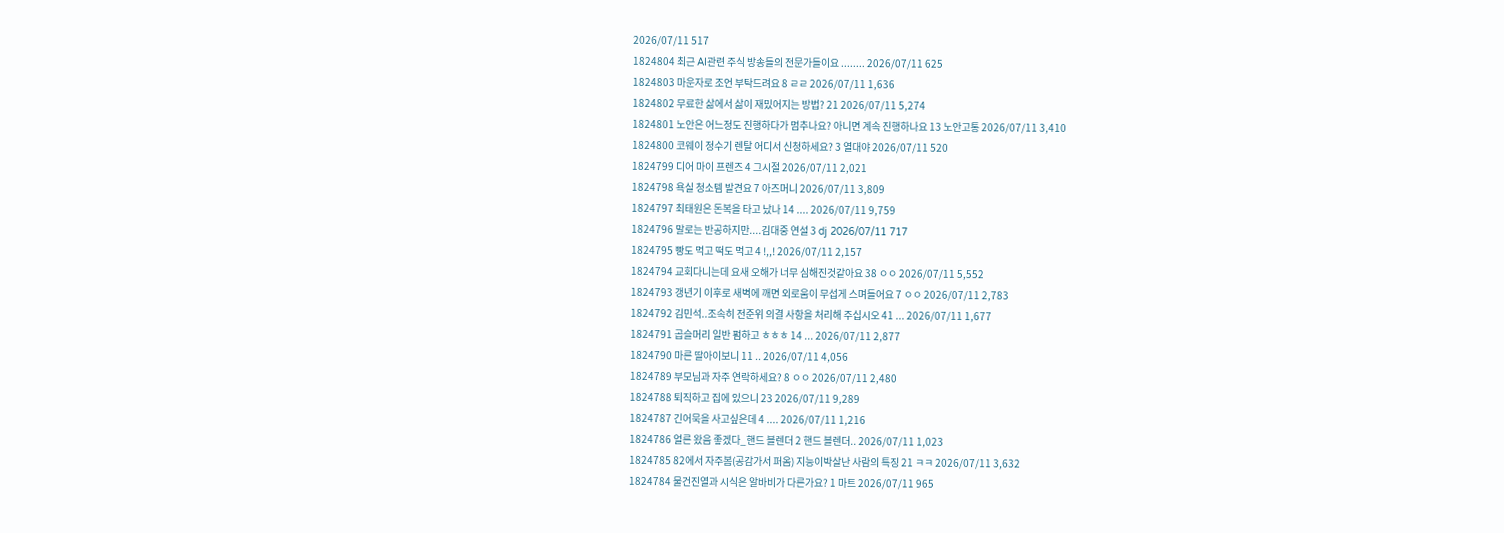2026/07/11 517
1824804 최근 AI관련 주식 방송들의 전문가들이요 ........ 2026/07/11 625
1824803 마운자로 조언 부탁드려요 8 ㄹㄹ 2026/07/11 1,636
1824802 무료한 삶에서 삶이 재밌어지는 방법? 21 2026/07/11 5,274
1824801 노안은 어느정도 진행하다가 멈추나요? 아니면 계속 진행하나요 13 노안고통 2026/07/11 3,410
1824800 코웨이 정수기 렌탈 어디서 신청하세요? 3 열대야 2026/07/11 520
1824799 디어 마이 프렌즈 4 그시절 2026/07/11 2,021
1824798 욕실 청소템 발견요 7 아즈머니 2026/07/11 3,809
1824797 최태원은 돈복을 타고 났나 14 .... 2026/07/11 9,759
1824796 말로는 반공하지만....김대중 연설 3 dj 2026/07/11 717
1824795 빵도 먹고 떡도 먹고 4 !,,! 2026/07/11 2,157
1824794 교회다니는데 요새 오해가 너무 심해진것같아요 38 ㅇㅇ 2026/07/11 5,552
1824793 갱년기 이후로 새벽에 깨면 외로움이 무섭게 스며들어요 7 ㅇㅇ 2026/07/11 2,783
1824792 김민석..조속히 전준위 의결 사항을 처리해 주십시오 41 ... 2026/07/11 1,677
1824791 곱슬머리 일반 펌하고 ㅎㅎㅎ 14 ... 2026/07/11 2,877
1824790 마른 딸아이보니 11 .. 2026/07/11 4,056
1824789 부모님과 자주 연락하세요? 8 ㅇㅇ 2026/07/11 2,480
1824788 퇴직하고 집에 있으니 23 2026/07/11 9,289
1824787 긴어묵을 사고싶은데 4 .... 2026/07/11 1,216
1824786 얼른 왔음 좋겠다_핸드 블렌더 2 핸드 블렌더.. 2026/07/11 1,023
1824785 82에서 자주봄(공감가서 퍼옴) 지능이박살난 사람의 특징 21 ㅋㅋ 2026/07/11 3,632
1824784 물건진열과 시식은 알바비가 다른가요? 1 마트 2026/07/11 965